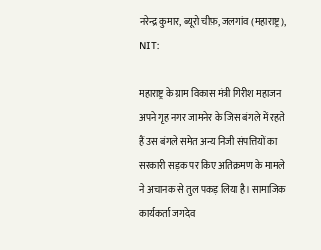नरेन्द्र कुमार, ब्यूरो चीफ़, जलगांव (महाराष्ट्र), NIT:

महाराष्ट्र के ग्राम विकास मंत्री गिरीश महाजन अपने गृह नगर जामनेर के जिस बंगले में रहते हैं उस बंगले समेत अन्य निजी संपत्तियों का सरकारी सड़क पर किए अतिक्रमण के मामले ने अचानक से तुल पकड़ लिया है। सामाजिक कार्यकर्ता जगदेव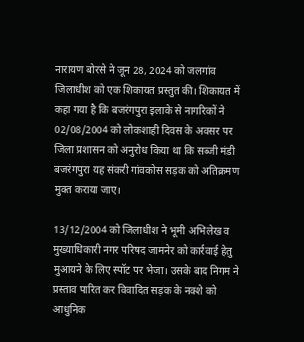नारायण बोरसे ने जून 28, 2024 को जलगांव जिलाधीश को एक शिकायत प्रस्तुत की। शिकायत में कहा गया है कि बजरंगपुरा इलाके से नागरिकों ने 02/08/2004 को लोकशाही दिवस के अवसर पर जिला प्रशासन को अनुरोध किया था कि सब्जी मंडी बजरंगपुरा यह संकरी गांवकोस सड़क को अतिक्रमण मुक्त कराया जाए।

13/12/2004 को जिलाधीश ने भूमी अभिलेख व मुख्याधिकारी नगर परिषद जामनेर को कार्रवाई हेतु मुआयने के लिए स्पॉट पर भेजा। उसके बाद निगम ने प्रस्ताव पारित कर विवादित सड़क के नक्शे को आधुनिक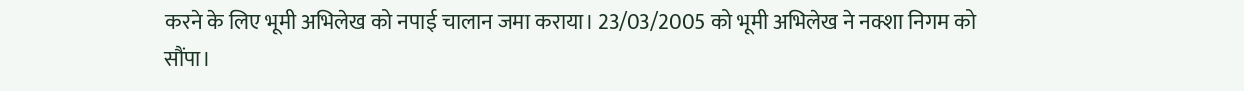करने के लिए भूमी अभिलेख को नपाई चालान जमा कराया। 23/03/2005 को भूमी अभिलेख ने नक्शा निगम को सौंपा।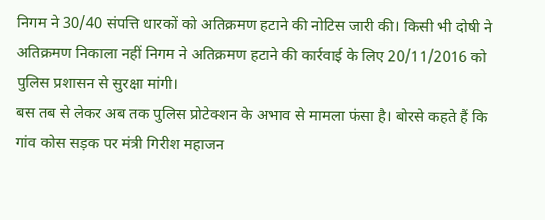निगम ने 30/40 संपत्ति धारकों को अतिक्रमण हटाने की नोटिस जारी की। किसी भी दोषी ने अतिक्रमण निकाला नहीं निगम ने अतिक्रमण हटाने की कार्रवाई के लिए 20/11/2016 को पुलिस प्रशासन से सुरक्षा मांगी।
बस तब से लेकर अब तक पुलिस प्रोटेक्शन के अभाव से मामला फंसा है। बोरसे कहते हैं कि गांव कोस सड़क पर मंत्री गिरीश महाजन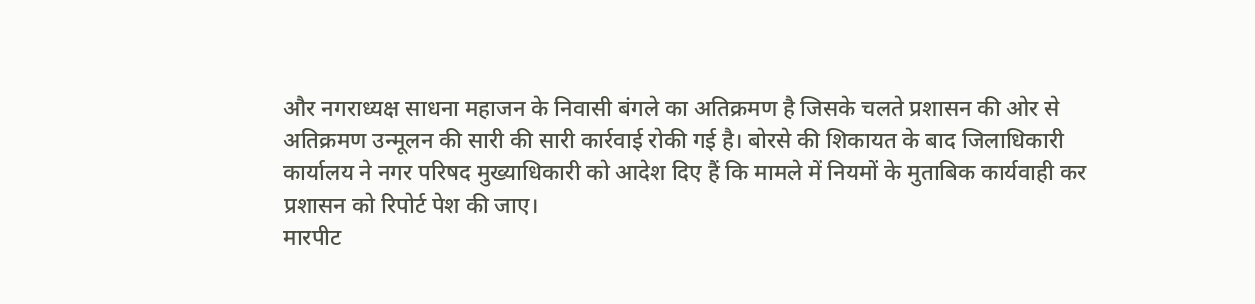और नगराध्यक्ष साधना महाजन के निवासी बंगले का अतिक्रमण है जिसके चलते प्रशासन की ओर से अतिक्रमण उन्मूलन की सारी की सारी कार्रवाई रोकी गई है। बोरसे की शिकायत के बाद जिलाधिकारी कार्यालय ने नगर परिषद मुख्याधिकारी को आदेश दिए हैं कि मामले में नियमों के मुताबिक कार्यवाही कर प्रशासन को रिपोर्ट पेश की जाए।
मारपीट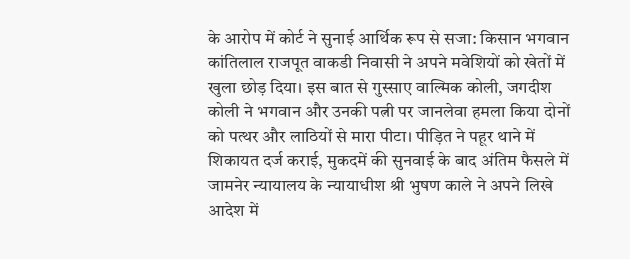के आरोप में कोर्ट ने सुनाई आर्थिक रूप से सजा: किसान भगवान कांतिलाल राजपूत वाकडी निवासी ने अपने मवेशियों को खेतों में खुला छोड़ दिया। इस बात से गुस्साए वाल्मिक कोली, जगदीश कोली ने भगवान और उनकी पत्नी पर जानलेवा हमला किया दोनों को पत्थर और लाठियों से मारा पीटा। पीड़ित ने पहूर थाने में शिकायत दर्ज कराई, मुकदमें की सुनवाई के बाद अंतिम फैसले में जामनेर न्यायालय के न्यायाधीश श्री भुषण काले ने अपने लिखे आदेश में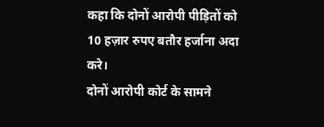कहा कि दोनों आरोपी पीड़ितों को 10 हज़ार रुपए बतौर हर्जाना अदा करे।
दोनों आरोपी कोर्ट के सामने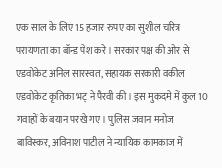एक साल के लिए 15 हजार रुपए का सुशील चरित्र परायणता का बॉन्ड पेश करे। सरकार पक्ष की ओर से एडवोकेट अनिल सारस्वत, सहायक सरकारी वकील एडवोकेट कृतिका भट् ने पैरवी की। इस मुकदमे में कुल 10 गवाहों के बयान परखे गए। पुलिस जवान मनोज बाविस्कर, अविनाश पाटील ने न्यायिक कामकाज में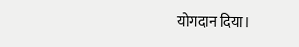योगदान दिया।